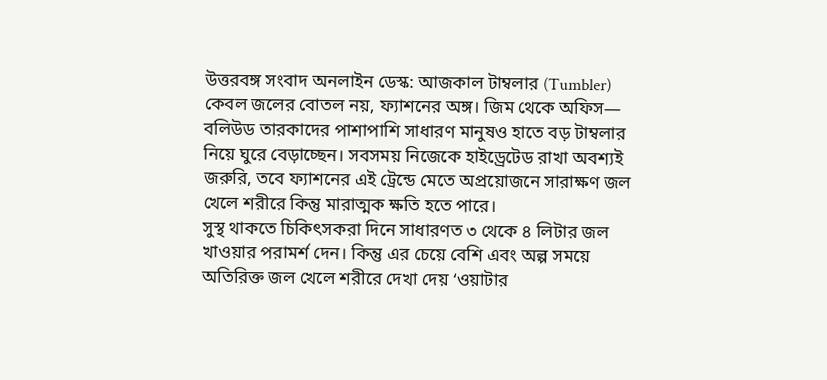উত্তরবঙ্গ সংবাদ অনলাইন ডেস্ক: আজকাল টাম্বলার (Tumbler) কেবল জলের বোতল নয়, ফ্যাশনের অঙ্গ। জিম থেকে অফিস— বলিউড তারকাদের পাশাপাশি সাধারণ মানুষও হাতে বড় টাম্বলার নিয়ে ঘুরে বেড়াচ্ছেন। সবসময় নিজেকে হাইড্রেটেড রাখা অবশ্যই জরুরি, তবে ফ্যাশনের এই ট্রেন্ডে মেতে অপ্রয়োজনে সারাক্ষণ জল খেলে শরীরে কিন্তু মারাত্মক ক্ষতি হতে পারে।
সুস্থ থাকতে চিকিৎসকরা দিনে সাধারণত ৩ থেকে ৪ লিটার জল খাওয়ার পরামর্শ দেন। কিন্তু এর চেয়ে বেশি এবং অল্প সময়ে অতিরিক্ত জল খেলে শরীরে দেখা দেয় ‘ওয়াটার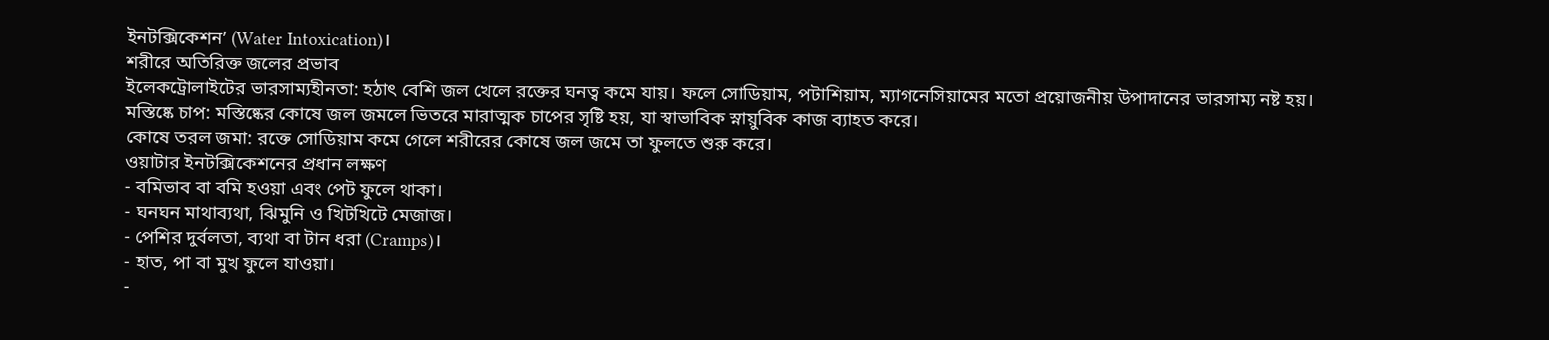ইনটক্সিকেশন’ (Water Intoxication)।
শরীরে অতিরিক্ত জলের প্রভাব
ইলেকট্রোলাইটের ভারসাম্যহীনতা: হঠাৎ বেশি জল খেলে রক্তের ঘনত্ব কমে যায়। ফলে সোডিয়াম, পটাশিয়াম, ম্যাগনেসিয়ামের মতো প্রয়োজনীয় উপাদানের ভারসাম্য নষ্ট হয়।
মস্তিষ্কে চাপ: মস্তিষ্কের কোষে জল জমলে ভিতরে মারাত্মক চাপের সৃষ্টি হয়, যা স্বাভাবিক স্নায়ুবিক কাজ ব্যাহত করে।
কোষে তরল জমা: রক্তে সোডিয়াম কমে গেলে শরীরের কোষে জল জমে তা ফুলতে শুরু করে।
ওয়াটার ইনটক্সিকেশনের প্রধান লক্ষণ
- বমিভাব বা বমি হওয়া এবং পেট ফুলে থাকা।
- ঘনঘন মাথাব্যথা, ঝিমুনি ও খিটখিটে মেজাজ।
- পেশির দুর্বলতা, ব্যথা বা টান ধরা (Cramps)।
- হাত, পা বা মুখ ফুলে যাওয়া।
-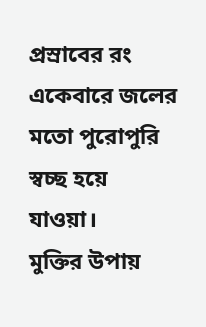প্রস্রাবের রং একেবারে জলের মতো পুরোপুরি স্বচ্ছ হয়ে যাওয়া।
মুক্তির উপায়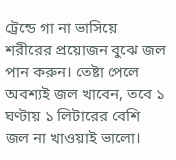ট্রেন্ডে গা না ভাসিয়ে শরীরের প্রয়োজন বুঝে জল পান করুন। তেষ্টা পেলে অবশ্যই জল খাবেন, তবে ১ ঘণ্টায় ১ লিটারের বেশি জল না খাওয়াই ভালো।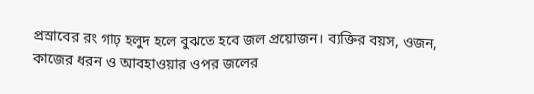প্রস্রাবের রং গাঢ় হলুদ হলে বুঝতে হবে জল প্রয়োজন। ব্যক্তির বয়স, ওজন, কাজের ধরন ও আবহাওয়ার ওপর জলের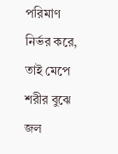পরিমাণ নির্ভর করে, তাই মেপে শরীর বুঝে জল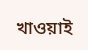খাওয়াই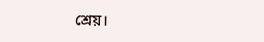শ্রেয়।